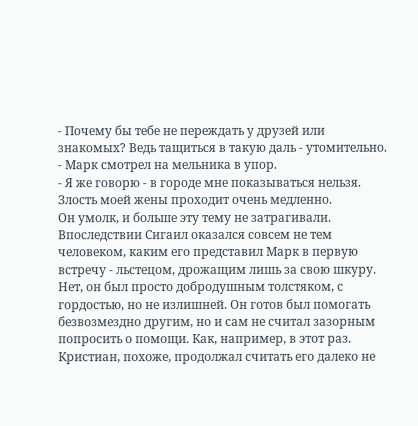- Почему бы тебе не переждать у друзей или знакомых? Ведь тащиться в такую даль - утомительно. - Марк смотрел на мельника в упор.
- Я же говорю - в городе мне показываться нельзя. Злость моей жены проходит очень медленно.
Он умолк, и больше эту тему не затрагивали.
Впоследствии Сигаил оказался совсем не тем человеком, каким его представил Марк в первую встречу - льстецом, дрожащим лишь за свою шкуру. Нет, он был просто добродушным толстяком, с гордостью, но не излишней. Он готов был помогать безвозмездно другим, но и сам не считал зазорным попросить о помощи. Как, например, в этот раз. Кристиан, похоже, продолжал считать его далеко не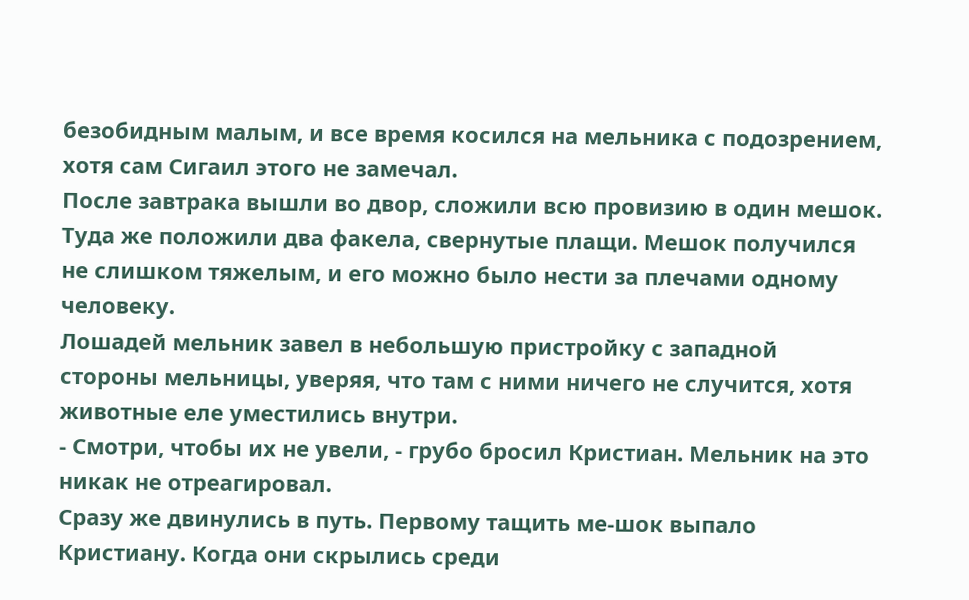безобидным малым, и все время косился на мельника с подозрением, хотя сам Сигаил этого не замечал.
После завтрака вышли во двор, сложили всю провизию в один мешок. Туда же положили два факела, свернутые плащи. Мешок получился не слишком тяжелым, и его можно было нести за плечами одному человеку.
Лошадей мельник завел в небольшую пристройку с западной стороны мельницы, уверяя, что там с ними ничего не случится, хотя животные еле уместились внутри.
- Смотри, чтобы их не увели, - грубо бросил Кристиан. Мельник на это никак не отреагировал.
Сразу же двинулись в путь. Первому тащить ме-шок выпало Кристиану. Когда они скрылись среди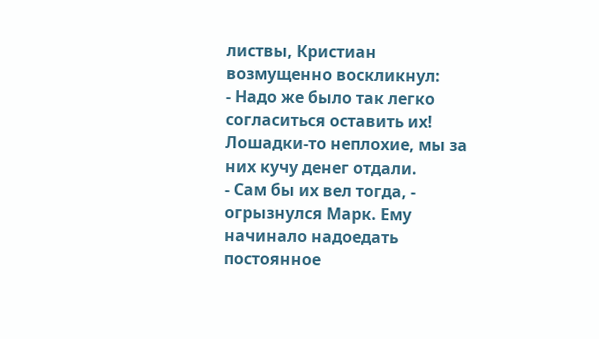листвы, Кристиан возмущенно воскликнул:
- Надо же было так легко согласиться оставить их! Лошадки-то неплохие, мы за них кучу денег отдали.
- Сам бы их вел тогда, - огрызнулся Марк. Ему начинало надоедать постоянное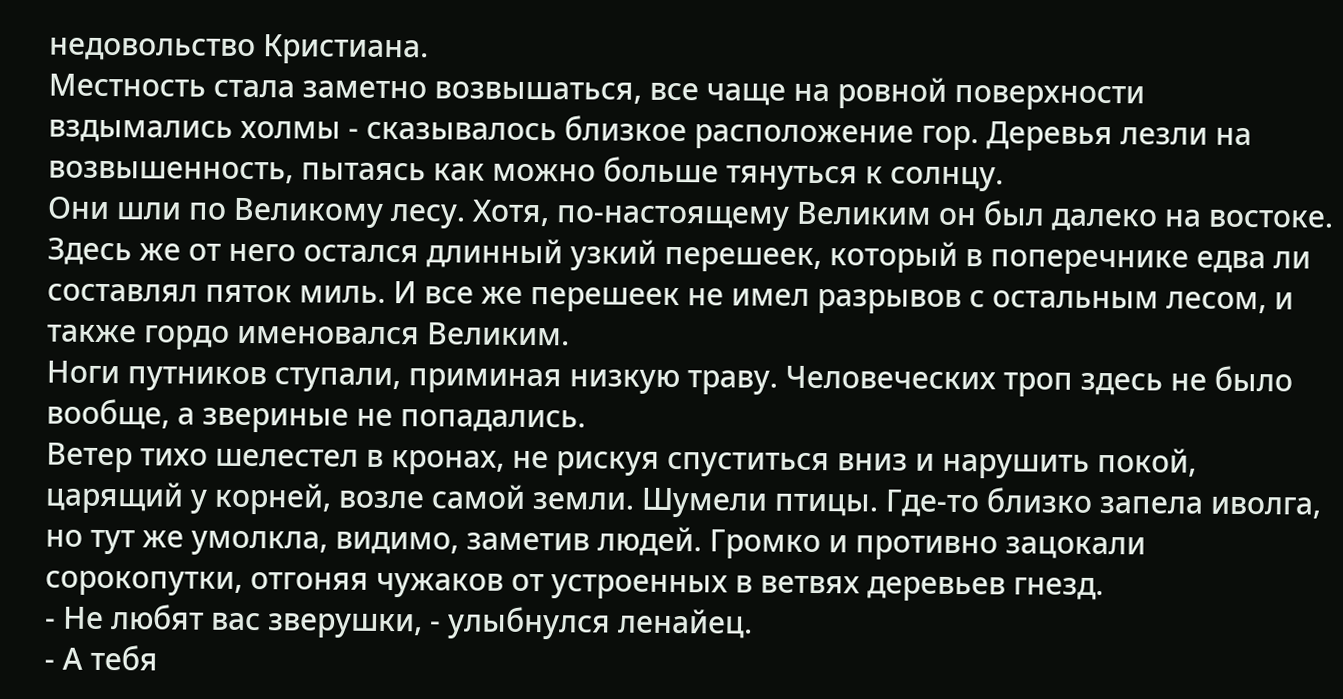недовольство Кристиана.
Местность стала заметно возвышаться, все чаще на ровной поверхности вздымались холмы - сказывалось близкое расположение гор. Деревья лезли на возвышенность, пытаясь как можно больше тянуться к солнцу.
Они шли по Великому лесу. Хотя, по-настоящему Великим он был далеко на востоке. Здесь же от него остался длинный узкий перешеек, который в поперечнике едва ли составлял пяток миль. И все же перешеек не имел разрывов с остальным лесом, и также гордо именовался Великим.
Ноги путников ступали, приминая низкую траву. Человеческих троп здесь не было вообще, а звериные не попадались.
Ветер тихо шелестел в кронах, не рискуя спуститься вниз и нарушить покой, царящий у корней, возле самой земли. Шумели птицы. Где-то близко запела иволга, но тут же умолкла, видимо, заметив людей. Громко и противно зацокали сорокопутки, отгоняя чужаков от устроенных в ветвях деревьев гнезд.
- Не любят вас зверушки, - улыбнулся ленайец.
- А тебя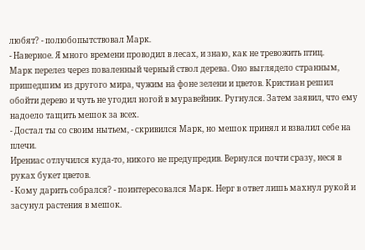любят? - полюбопытствовал Марк.
- Наверное. Я много времени проводил в лесах, и знаю, как не тревожить птиц.
Марк перелез через поваленный черный ствол дерева. Оно выглядело странным, пришедшим из другого мира, чужим на фоне зелени и цветов. Кристиан решил обойти дерево и чуть не угодил ногой в муравейник. Ругнулся. Затем заявил, что ему надоело тащить мешок за всех.
- Достал ты со своим нытьем, - скривился Марк, но мешок принял и взвалил себе на плечи.
Ирениас отлучился куда-то, никого не предупредив. Вернулся почти сразу, неся в руках букет цветов.
- Кому дарить собрался? - поинтересовался Марк. Нерг в ответ лишь махнул рукой и засунул растения в мешок.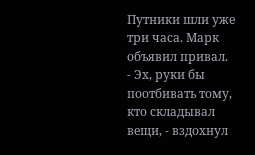Путники шли уже три часа. Марк объявил привал.
- Эх, руки бы поотбивать тому, кто складывал вещи, - вздохнул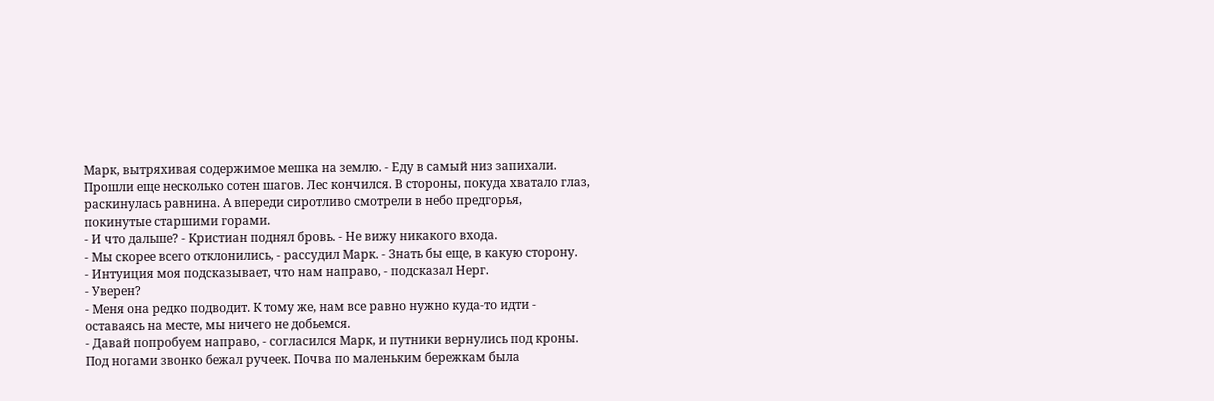Марк, вытряхивая содержимое мешка на землю. - Еду в самый низ запихали.
Прошли еще несколько сотен шагов. Лес кончился. В стороны, покуда хватало глаз, раскинулась равнина. А впереди сиротливо смотрели в небо предгорья, покинутые старшими горами.
- И что дальше? - Кристиан поднял бровь. - Не вижу никакого входа.
- Мы скорее всего отклонились, - рассудил Марк. - Знать бы еще, в какую сторону.
- Интуиция моя подсказывает, что нам направо, - подсказал Нерг.
- Уверен?
- Меня она редко подводит. К тому же, нам все равно нужно куда-то идти - оставаясь на месте, мы ничего не добьемся.
- Давай попробуем направо, - согласился Марк, и путники вернулись под кроны.
Под ногами звонко бежал ручеек. Почва по маленьким бережкам была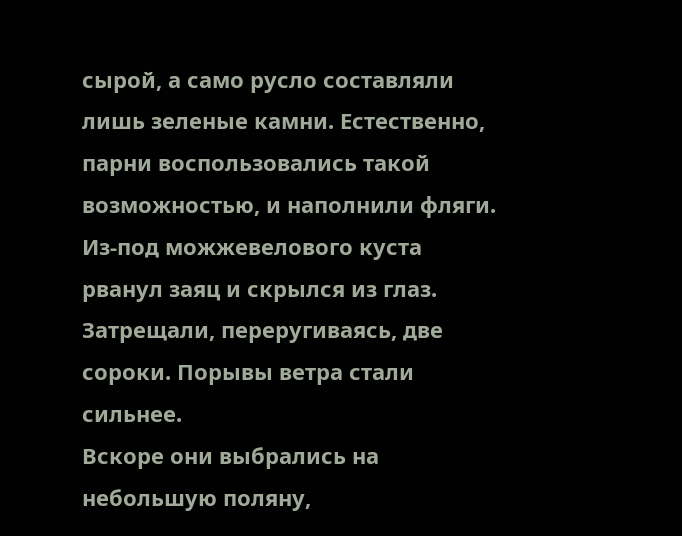сырой, а само русло составляли лишь зеленые камни. Естественно, парни воспользовались такой возможностью, и наполнили фляги. Из-под можжевелового куста рванул заяц и скрылся из глаз. Затрещали, переругиваясь, две сороки. Порывы ветра стали сильнее.
Вскоре они выбрались на небольшую поляну,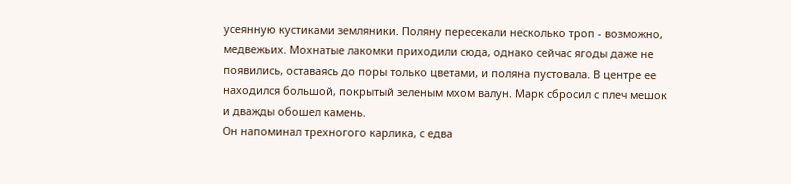усеянную кустиками земляники. Поляну пересекали несколько троп - возможно, медвежьих. Мохнатые лакомки приходили сюда, однако сейчас ягоды даже не появились, оставаясь до поры только цветами, и поляна пустовала. В центре ее находился большой, покрытый зеленым мхом валун. Марк сбросил с плеч мешок и дважды обошел камень.
Он напоминал трехногого карлика, с едва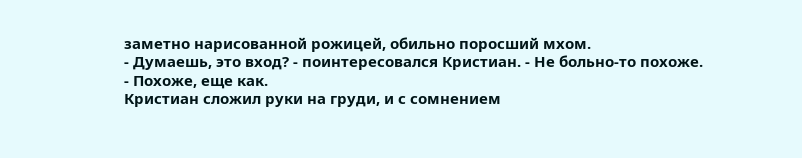заметно нарисованной рожицей, обильно поросший мхом.
- Думаешь, это вход? - поинтересовался Кристиан. - Не больно-то похоже.
- Похоже, еще как.
Кристиан сложил руки на груди, и с сомнением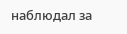наблюдал за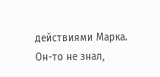действиями Марка. Он-то не знал,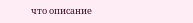что описание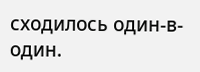сходилось один-в-один.